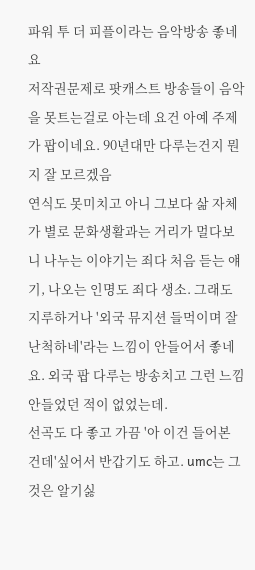파워 투 더 피플이라는 음악방송 좋네요
저작권문제로 팟캐스트 방송들이 음악을 못트는걸로 아는데 요건 아예 주제가 팝이네요. 90년대만 다루는건지 뭔지 잘 모르겠음
연식도 못미치고 아니 그보다 삶 자체가 별로 문화생활과는 거리가 멀다보니 나누는 이야기는 죄다 처음 듣는 얘기, 나오는 인명도 죄다 생소. 그래도 지루하거나 '외국 뮤지션 들먹이며 잘난척하네'라는 느낌이 안들어서 좋네요. 외국 팝 다루는 방송치고 그런 느낌 안들었던 적이 없었는데.
선곡도 다 좋고 가끔 '아 이건 들어본 건데'싶어서 반갑기도 하고. umc는 그것은 알기싫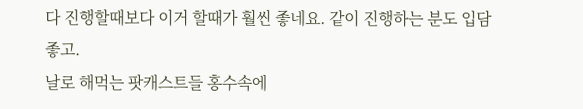다 진행할때보다 이거 할때가 훨씬 좋네요. 같이 진행하는 분도 입담 좋고.
날로 해먹는 팟캐스트들 홍수속에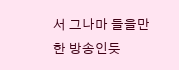서 그나마 들을만 한 방송인듯